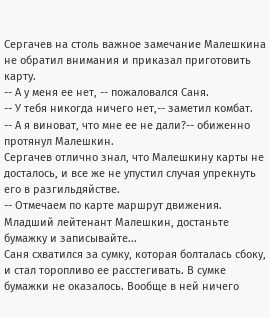Сергачев на столь важное замечание Малешкина не обратил внимания и приказал приготовить карту.
-- А у меня ее нет, -- пожаловался Саня.
-- У тебя никогда ничего нет,-- заметил комбат.
-- А я виноват, что мне ее не дали?-- обиженно протянул Малешкин.
Сергачев отлично знал, что Малешкину карты не досталось, и все же не упустил случая упрекнуть его в разгильдяйстве.
-- Отмечаем по карте маршрут движения. Младший лейтенант Малешкин, достаньте бумажку и записывайте...
Саня схватился за сумку, которая болталась сбоку, и стал торопливо ее расстегивать. В сумке бумажки не оказалось. Вообще в ней ничего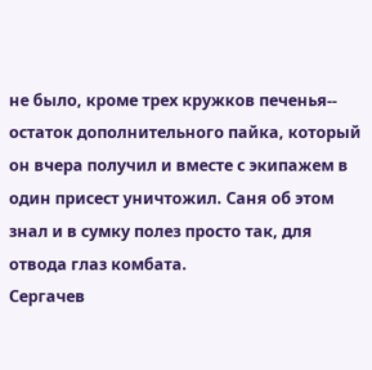не было, кроме трех кружков печенья-- остаток дополнительного пайка, который он вчера получил и вместе с экипажем в один присест уничтожил. Саня об этом знал и в сумку полез просто так, для отвода глаз комбата.
Сергачев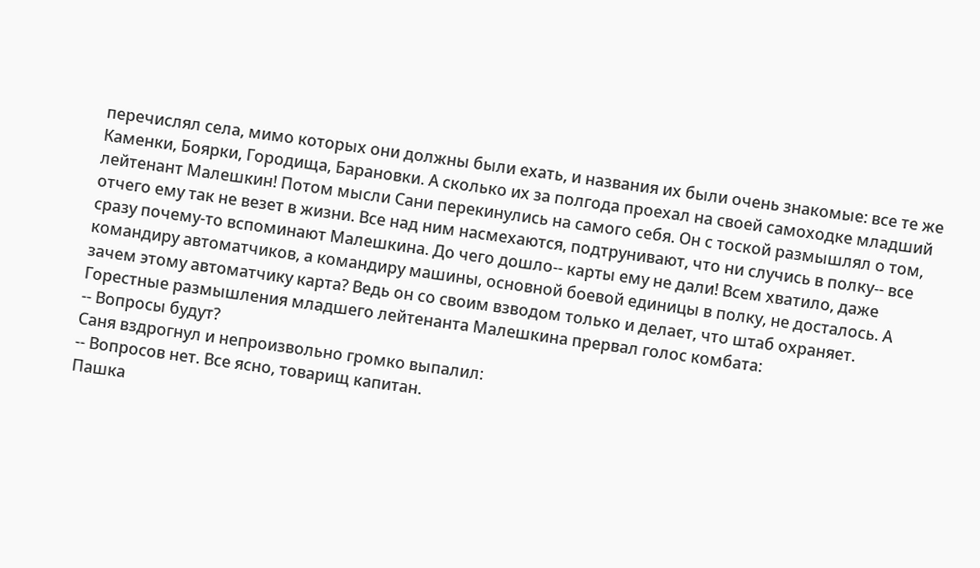перечислял села, мимо которых они должны были ехать, и названия их были очень знакомые: все те же Каменки, Боярки, Городища, Барановки. А сколько их за полгода проехал на своей самоходке младший лейтенант Малешкин! Потом мысли Сани перекинулись на самого себя. Он с тоской размышлял о том, отчего ему так не везет в жизни. Все над ним насмехаются, подтрунивают, что ни случись в полку-- все сразу почему-то вспоминают Малешкина. До чего дошло-- карты ему не дали! Всем хватило, даже командиру автоматчиков, а командиру машины, основной боевой единицы в полку, не досталось. А зачем этому автоматчику карта? Ведь он со своим взводом только и делает, что штаб охраняет.
Горестные размышления младшего лейтенанта Малешкина прервал голос комбата:
-- Вопросы будут?
Саня вздрогнул и непроизвольно громко выпалил:
-- Вопросов нет. Все ясно, товарищ капитан.
Пашка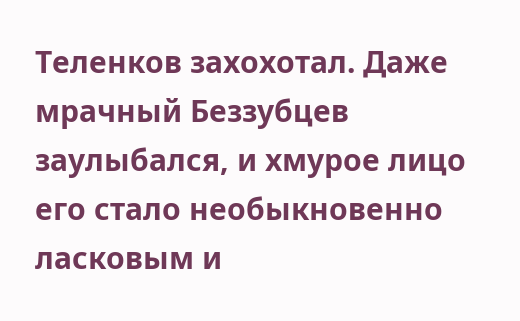Теленков захохотал. Даже мрачный Беззубцев заулыбался, и хмурое лицо его стало необыкновенно ласковым и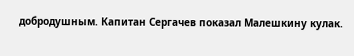добродушным. Капитан Сергачев показал Малешкину кулак.